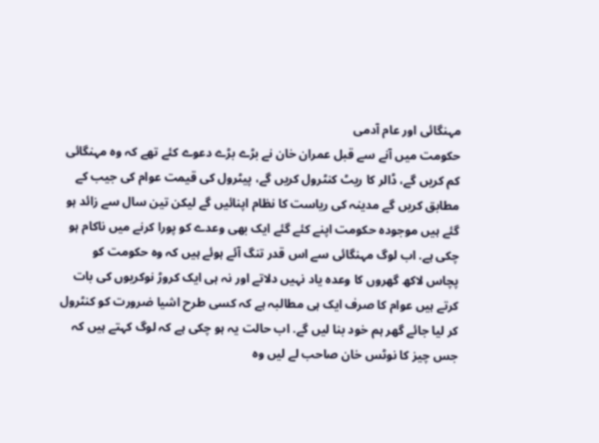مہنگائی اور عام آدمی
حکومت میں آنے سے قبل عمران خان نے بڑے بڑے دعوے کئے تھے کہ وہ مہنگائی کم کریں گے، ڈالر کا ریٹ کنٹرول کریں گے، پیٹرول کی قیمت عوام کی جیب کے مطابق کریں گے مدینہ کی ریاست کا نظام اپنائیں گے لیکن تین سال سے زائد ہو گئے ہیں موجودہ حکومت اپنے کئے گئے ایک بھی وعدے کو پورا کرنے میں ناکام ہو چکی ہے. اب لوگ مہنگائی سے اس قدر تنگ آئے ہوئے ہیں کہ وہ حکومت کو پچاس لاکھ گھروں کا وعدہ یاد نہیں دلاتے اور نہ ہی ایک کروڑ نوکریوں کی بات کرتے ہیں عوام کا صرف ایک ہی مطالبہ ہے کہ کسی طرح اشیا ضرورت کو کنٹرول کر لیا جائے گھر ہم خود بنا لیں گے. اب حالت یہ ہو چکی ہے کہ لوگ کہتے ہیں کہ جس چیز کا نوٹس خان صاحب لے لیں وہ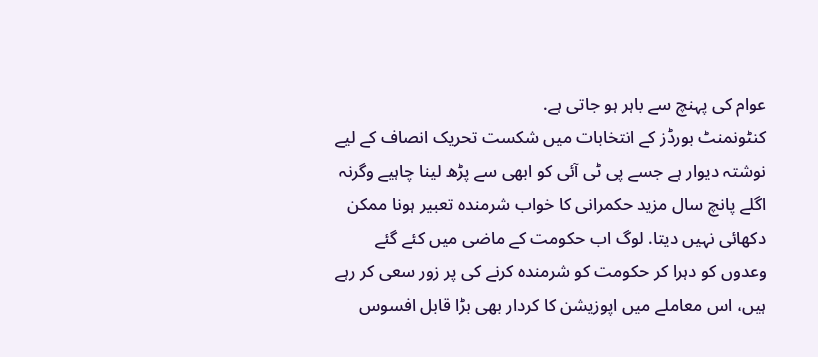عوام کی پہنچ سے باہر ہو جاتی ہے.
کنٹونمنٹ بورڈز کے انتخابات میں شکست تحریک انصاف کے لیے نوشتہ دیوار ہے جسے پی ٹی آئی کو ابھی سے پڑھ لینا چاہیے وگرنہ اگلے پانچ سال مزید حکمرانی کا خواب شرمندہ تعبیر ہونا ممکن دکھائی نہیں دیتا. لوگ اب حکومت کے ماضی میں کئے گئے وعدوں کو دہرا کر حکومت کو شرمندہ کرنے کی پر زور سعی کر رہے ہیں، اس معاملے میں اپوزیشن کا کردار بھی بڑا قابل افسوس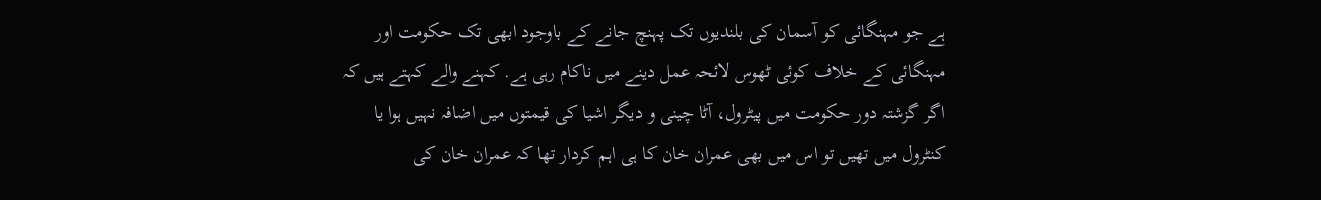ہے جو مہنگائی کو آسمان کی بلندیوں تک پہنچ جانے کے باوجود ابھی تک حکومت اور مہنگائی کے خلاف کوئی ٹھوس لائحہ عمل دینے میں ناکام رہی ہے. کہنے والے کہتے ہیں کہ اگر گزشتہ دور حکومت میں پیٹرول، آٹا چینی و دیگر اشیا کی قیمتوں میں اضافہ نہیں ہوا یا کنٹرول میں تھیں تو اس میں بھی عمران خان کا ہی اہم کردار تھا کہ عمران خان کی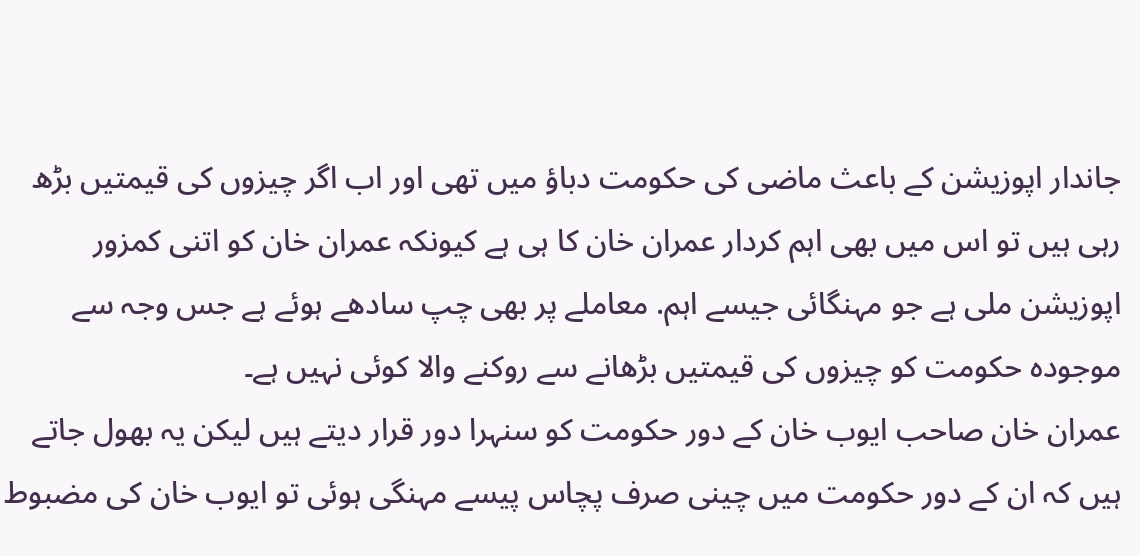جاندار اپوزیشن کے باعث ماضی کی حکومت دباؤ میں تھی اور اب اگر چیزوں کی قیمتیں بڑھ رہی ہیں تو اس میں بھی اہم کردار عمران خان کا ہی ہے کیونکہ عمران خان کو اتنی کمزور اپوزیشن ملی ہے جو مہنگائی جیسے اہم. معاملے پر بھی چپ سادھے ہوئے ہے جس وجہ سے موجودہ حکومت کو چیزوں کی قیمتیں بڑھانے سے روکنے والا کوئی نہیں ہے۔
عمران خان صاحب ایوب خان کے دور حکومت کو سنہرا دور قرار دیتے ہیں لیکن یہ بھول جاتے ہیں کہ ان کے دور حکومت میں چینی صرف پچاس پیسے مہنگی ہوئی تو ایوب خان کی مضبوط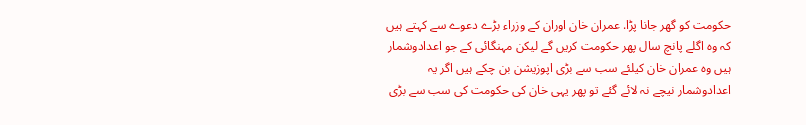حکومت کو گھر جانا پڑا. عمران خان اوران کے وزراء بڑے دعوے سے کہتے ہیں کہ وہ اگلے پانچ سال پھر حکومت کریں گے لیکن مہنگائی کے جو اعدادوشمار ہیں وہ عمران خان کیلئے سب سے بڑی اپوزیشن بن چکے ہیں اگر یہ اعدادوشمار نیچے نہ لائے گئے تو پھر یہی خان کی حکومت کی سب سے بڑی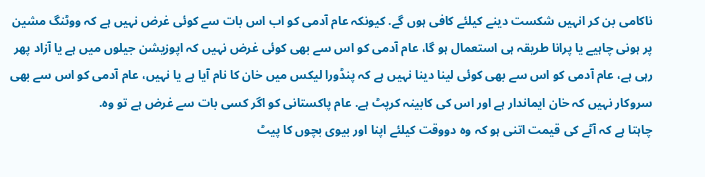ناکامی بن کر انہیں شکست دینے کیلئے کافی ہوں گے. کیونکہ عام آدمی کو اب اس بات سے کوئی غرض نہیں ہے کہ ووٹنگ مشین پر ہونی چاہیے یا پرانا طریقہ ہی استعمال ہو گا، عام آدمی کو اس سے بھی کوئی غرض نہیں کہ اپوزیشن جیلوں میں ہے یا آزاد پھر رہی ہے، عام آدمی کو اس سے بھی کوئی لینا دینا نہیں ہے کہ پنڈورا لیکس میں خان کا نام آیا ہے یا نہیں، عام آدمی کو اس سے بھی سروکار نہیں کہ خان ایماندار ہے اور اس کی کابینہ کرپٹ ہے. عام پاکستانی کو اگر کسی بات سے غرض ہے تو وہ.
چاہتا ہے کہ آٹے کی قیمت اتنی ہو کہ وہ دووقت کیلئے اپنا اور بیوی بچوں کا پیٹ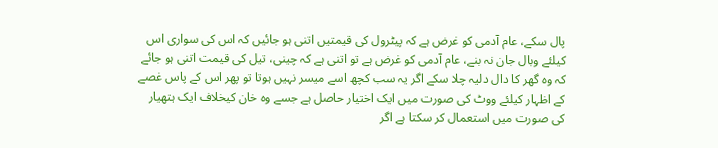پال سکے، عام آدمی کو غرض ہے کہ پیٹرول کی قیمتیں اتنی ہو جائیں کہ اس کی سواری اس کیلئے وبال جان نہ بنے، عام آدمی کو غرض ہے تو اتنی ہے کہ چینی، تیل کی قیمت اتنی ہو جائے کہ وہ گھر کا دال دلیہ چلا سکے اگر یہ سب کچھ اسے میسر نہیں ہوتا تو پھر اس کے پاس غصے کے اظہار کیلئے ووٹ کی صورت میں ایک اختیار حاصل ہے جسے وہ خان کیخلاف ایک ہتھیار کی صورت میں استعمال کر سکتا ہے اگر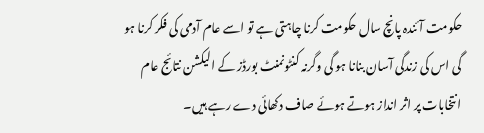حکومت آئندہ پانچ سال حکومت کرنا چاہتی ہے تو اسے عام آدمی کی فکر کرنا ہو گی اس کی زندگی آسان بنانا ہو گی وگرنہ کنٹونمنٹ بورڈز کے الیکشن نتائج عام انتخابات پر اثر انداز ہوتے ہوئے صاف دکھائی دے رہے ہیں۔